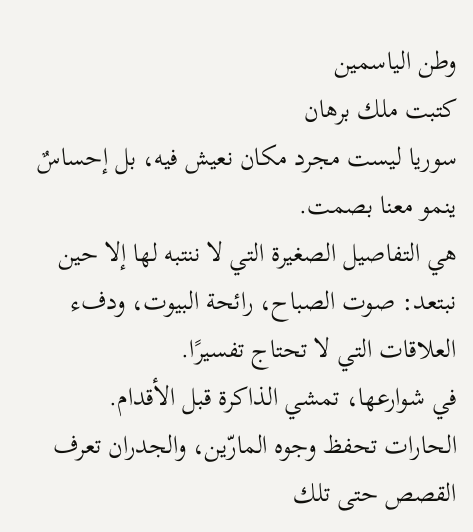وطن الياسمين
كتبت ملك برهان
سوريا ليست مجرد مكان نعيش فيه، بل إحساسٌ ينمو معنا بصمت.
هي التفاصيل الصغيرة التي لا ننتبه لها إلا حين نبتعد: صوت الصباح، رائحة البيوت، ودفء العلاقات التي لا تحتاج تفسيرًا.
في شوارعها، تمشي الذاكرة قبل الأقدام.
الحارات تحفظ وجوه المارّين، والجدران تعرف القصص حتى تلك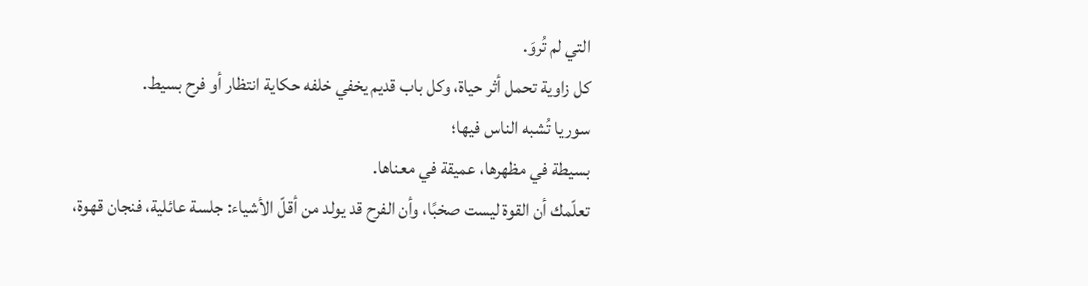التي لم تُروَ.
كل زاوية تحمل أثر حياة، وكل باب قديم يخفي خلفه حكاية انتظار أو فرح بسيط.
سوريا تُشبه الناس فيها؛
بسيطة في مظهرها، عميقة في معناها.
تعلّمك أن القوة ليست صخبًا، وأن الفرح قد يولد من أقلّ الأشياء: جلسة عائلية، فنجان قهوة،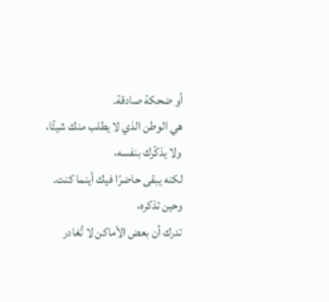أو ضحكة صادقة.
هي الوطن الذي لا يطلب منك شيئًا،
ولا يذكّرك بنفسه،
لكنه يبقى حاضرًا فيك أينما كنت.
وحين تذكره،
تدرك أن بعض الأماكن لا تُغادر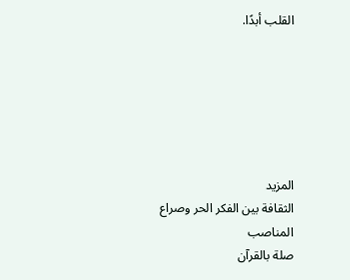القلب أبدًا.






المزيد
الثقافة بين الفكر الحر وصراع المناصب
صلة بالقرآن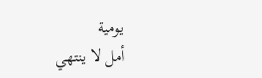يومية
أمل لا ينتهي